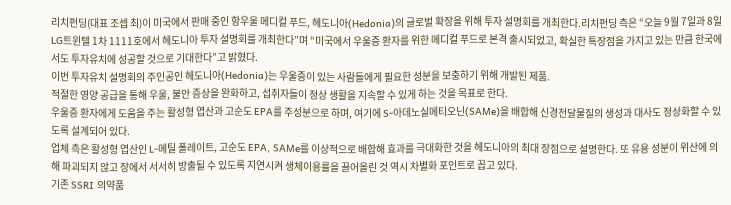리치펀딩(대표 조셉 최)이 미국에서 판매 중인 항우울 메디컬 푸드, 헤도니아(Hedonia)의 글로벌 확장을 위해 투자 설명회를 개최한다.리치펀딩 측은 “오늘 9월 7일과 8일 LG트윈텔 1차 1111호에서 헤도니아 투자 설명회를 개최한다”며 “미국에서 우울증 환자를 위한 메디컬 푸드로 본격 출시되었고, 확실한 특장점을 가지고 있는 만큼 한국에서도 투자유치에 성공할 것으로 기대한다”고 밝혔다.
이번 투자유치 설명회의 주인공인 헤도니아(Hedonia)는 우울증이 있는 사람들에게 필요한 성분을 보충하기 위해 개발된 제품.
적절한 영양 공급을 통해 우울, 불안 증상을 완화하고, 섭취자들이 정상 생활을 지속할 수 있게 하는 것을 목표로 한다.
우울증 환자에게 도움을 주는 활성형 엽산과 고순도 EPA를 주성분으로 하며, 여기에 S-아데노실메티오닌(SAMe)을 배합해 신경전달물질의 생성과 대사도 정상화할 수 있도록 설계되어 있다.
업체 측은 활성형 엽산인 L-메틸 폴레이트, 고순도 EPA, SAMe를 이상적으로 배합해 효과를 극대화한 것을 헤도니아의 최대 장점으로 설명한다. 또 유용 성분이 위산에 의해 파괴되지 않고 장에서 서서히 방출될 수 있도록 지연시켜 생체이용률을 끌어올린 것 역시 차별화 포인트로 꼽고 있다.
기존 SSRI 의약품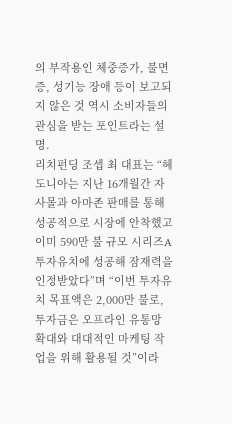의 부작용인 체중증가, 불면증, 성기능 장애 등이 보고되지 않은 것 역시 소비자들의 관심을 받는 포인트라는 설명.
리치펀딩 조셉 최 대표는 “헤도니아는 지난 16개월간 자사몰과 아마존 판매를 통해 성공적으로 시장에 안착했고 이미 590만 불 규모 시리즈A 투자유치에 성공해 잠재력을 인정받았다”며 “이번 투자유치 목표액은 2,000만 불로, 투자금은 오프라인 유통망 확대와 대대적인 마케팅 작업을 위해 활용될 것”이라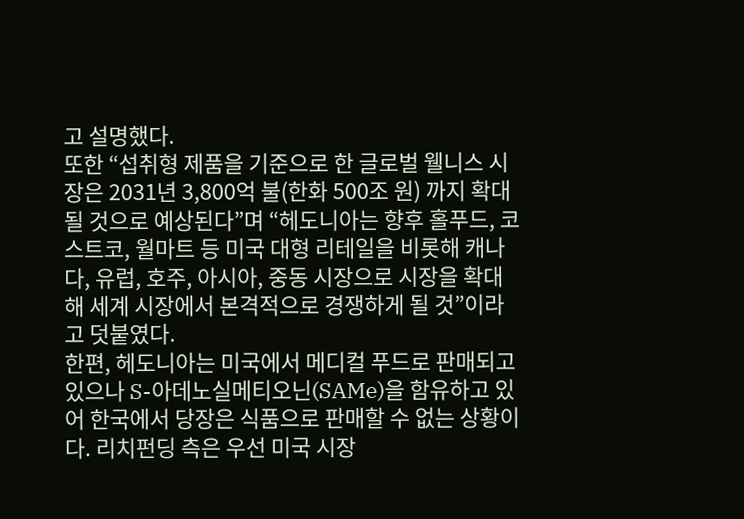고 설명했다.
또한 “섭취형 제품을 기준으로 한 글로벌 웰니스 시장은 2031년 3,800억 불(한화 500조 원) 까지 확대될 것으로 예상된다”며 “헤도니아는 향후 홀푸드, 코스트코, 월마트 등 미국 대형 리테일을 비롯해 캐나다, 유럽, 호주, 아시아, 중동 시장으로 시장을 확대해 세계 시장에서 본격적으로 경쟁하게 될 것”이라고 덧붙였다.
한편, 헤도니아는 미국에서 메디컬 푸드로 판매되고 있으나 S-아데노실메티오닌(SAMe)을 함유하고 있어 한국에서 당장은 식품으로 판매할 수 없는 상황이다. 리치펀딩 측은 우선 미국 시장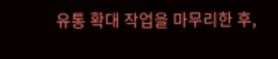유통 확대 작업을 마무리한 후,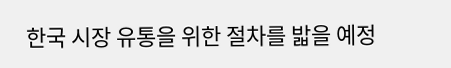한국 시장 유통을 위한 절차를 밟을 예정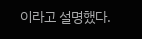이라고 설명했다.